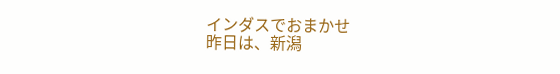インダスでおまかせ
昨日は、新潟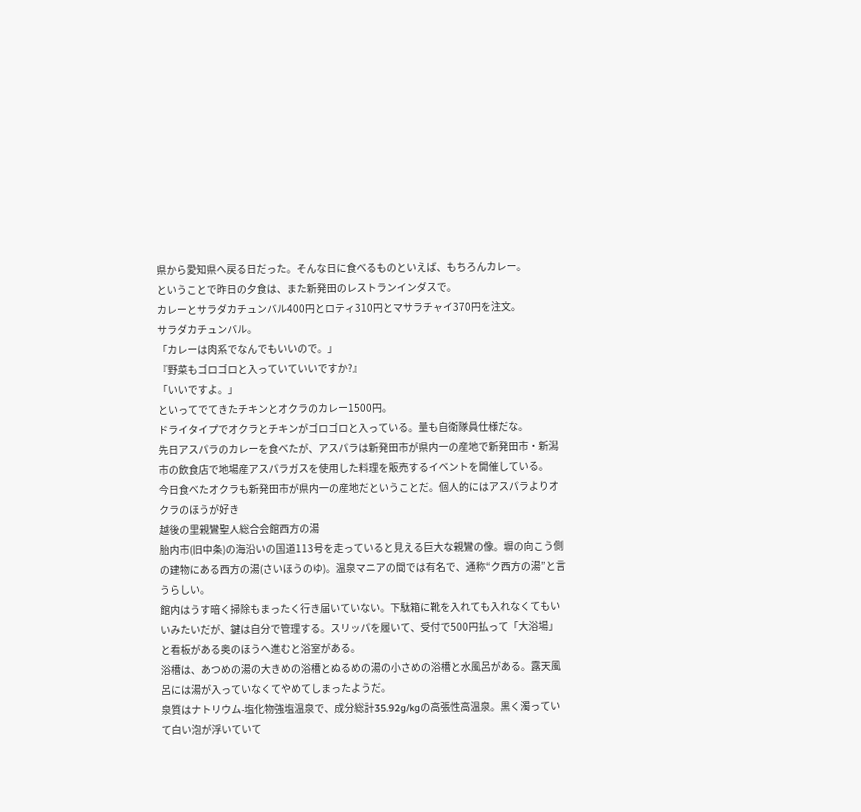県から愛知県へ戻る日だった。そんな日に食べるものといえば、もちろんカレー。
ということで昨日の夕食は、また新発田のレストランインダスで。
カレーとサラダカチュンバル400円とロティ310円とマサラチャイ370円を注文。
サラダカチュンバル。
「カレーは肉系でなんでもいいので。」
『野菜もゴロゴロと入っていていいですか?』
「いいですよ。」
といってでてきたチキンとオクラのカレー1500円。
ドライタイプでオクラとチキンがゴロゴロと入っている。量も自衛隊員仕様だな。
先日アスパラのカレーを食べたが、アスパラは新発田市が県内一の産地で新発田市・新潟市の飲食店で地場産アスパラガスを使用した料理を販売するイベントを開催している。
今日食べたオクラも新発田市が県内一の産地だということだ。個人的にはアスパラよりオクラのほうが好き
越後の里親鸞聖人総合会館西方の湯
胎内市(旧中条)の海沿いの国道113号を走っていると見える巨大な親鸞の像。塀の向こう側の建物にある西方の湯(さいほうのゆ)。温泉マニアの間では有名で、通称“ク西方の湯”と言うらしい。
館内はうす暗く掃除もまったく行き届いていない。下駄箱に靴を入れても入れなくてもいいみたいだが、鍵は自分で管理する。スリッパを履いて、受付で500円払って「大浴場」と看板がある奥のほうへ進むと浴室がある。
浴槽は、あつめの湯の大きめの浴槽とぬるめの湯の小さめの浴槽と水風呂がある。露天風呂には湯が入っていなくてやめてしまったようだ。
泉質はナトリウム-塩化物強塩温泉で、成分総計35.92g/kgの高張性高温泉。黒く濁っていて白い泡が浮いていて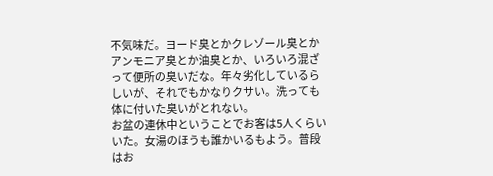不気味だ。ヨード臭とかクレゾール臭とかアンモニア臭とか油臭とか、いろいろ混ざって便所の臭いだな。年々劣化しているらしいが、それでもかなりクサい。洗っても体に付いた臭いがとれない。
お盆の連休中ということでお客は5人くらいいた。女湯のほうも誰かいるもよう。普段はお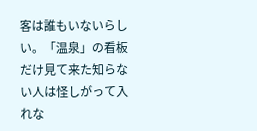客は誰もいないらしい。「温泉」の看板だけ見て来た知らない人は怪しがって入れな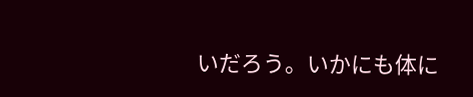いだろう。いかにも体に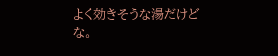よく効きそうな湯だけどな。